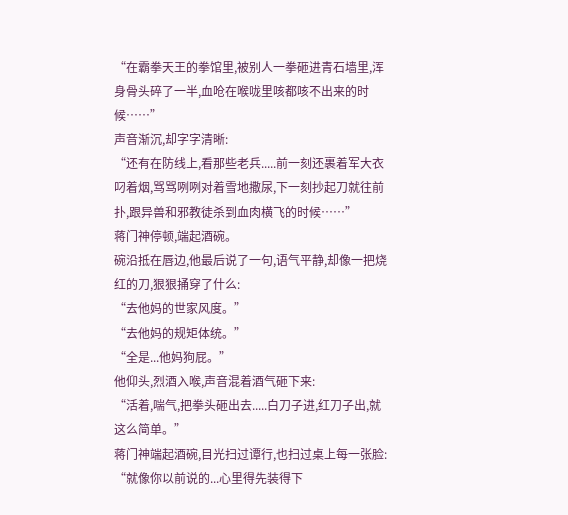“在霸拳天王的拳馆里,被别人一拳砸进青石墙里,浑身骨头碎了一半,血呛在喉咙里咳都咳不出来的时候……”
声音渐沉,却字字清晰:
“还有在防线上,看那些老兵.....前一刻还裹着军大衣叼着烟,骂骂咧咧对着雪地撒尿,下一刻抄起刀就往前扑,跟异兽和邪教徒杀到血肉横飞的时候……”
蒋门神停顿,端起酒碗。
碗沿抵在唇边,他最后说了一句,语气平静,却像一把烧红的刀,狠狠捅穿了什么:
“去他妈的世家风度。”
“去他妈的规矩体统。”
“全是...他妈狗屁。”
他仰头,烈酒入喉,声音混着酒气砸下来:
“活着,喘气,把拳头砸出去.....白刀子进,红刀子出,就这么简单。”
蒋门神端起酒碗,目光扫过谭行,也扫过桌上每一张脸:
“就像你以前说的...心里得先装得下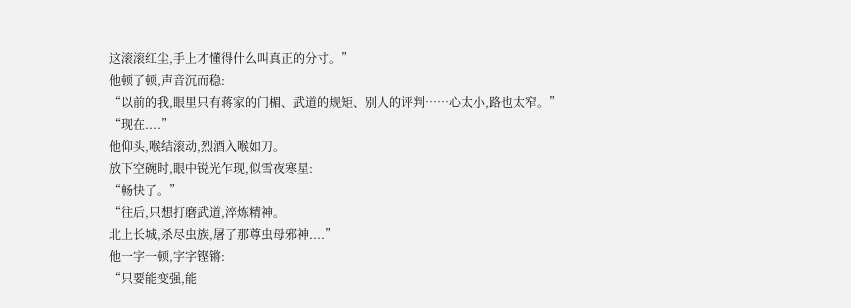这滚滚红尘,手上才懂得什么叫真正的分寸。”
他顿了顿,声音沉而稳:
“以前的我,眼里只有蒋家的门楣、武道的规矩、别人的评判……心太小,路也太窄。”
“现在....”
他仰头,喉结滚动,烈酒入喉如刀。
放下空碗时,眼中锐光乍现,似雪夜寒星:
“畅快了。”
“往后,只想打磨武道,淬炼精神。
北上长城,杀尽虫族,屠了那尊虫母邪神....”
他一字一顿,字字铿锵:
“只要能变强,能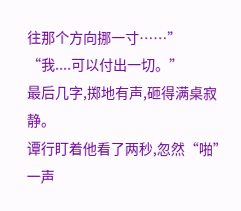往那个方向挪一寸……”
“我....可以付出一切。”
最后几字,掷地有声,砸得满桌寂静。
谭行盯着他看了两秒,忽然“啪”一声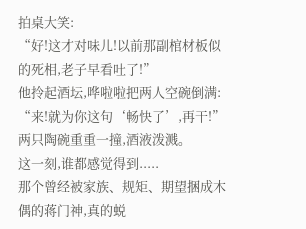拍桌大笑:
“好!这才对味儿!以前那副棺材板似的死相,老子早看吐了!”
他拎起酒坛,哗啦啦把两人空碗倒满:
“来!就为你这句‘畅快了’,再干!”
两只陶碗重重一撞,酒液泼溅。
这一刻,谁都感觉得到.....
那个曾经被家族、规矩、期望捆成木偶的蒋门神,真的蜕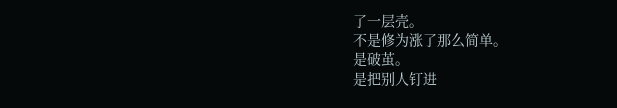了一层壳。
不是修为涨了那么简单。
是破茧。
是把别人钉进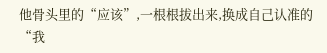他骨头里的“应该”,一根根拔出来,换成自己认准的“我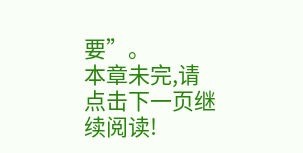要”。
本章未完,请点击下一页继续阅读!